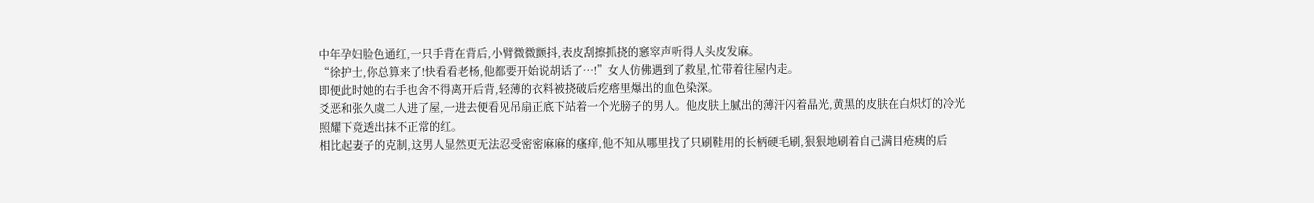中年孕妇脸色通红,一只手背在背后,小臂微微颤抖,表皮刮擦抓挠的窸窣声听得人头皮发麻。
“徐护士,你总算来了!快看看老杨,他都要开始说胡话了…!”女人仿佛遇到了救星,忙带着往屋内走。
即便此时她的右手也舍不得离开后背,轻薄的衣料被挠破后疙瘩里爆出的血色染深。
爻恶和张久虞二人进了屋,一进去便看见吊扇正底下站着一个光膀子的男人。他皮肤上腻出的薄汗闪着晶光,黄黑的皮肤在白炽灯的冷光照耀下竟透出抹不正常的红。
相比起妻子的克制,这男人显然更无法忍受密密麻麻的瘙痒,他不知从哪里找了只刷鞋用的长柄硬毛刷,狠狠地刷着自己满目疮痍的后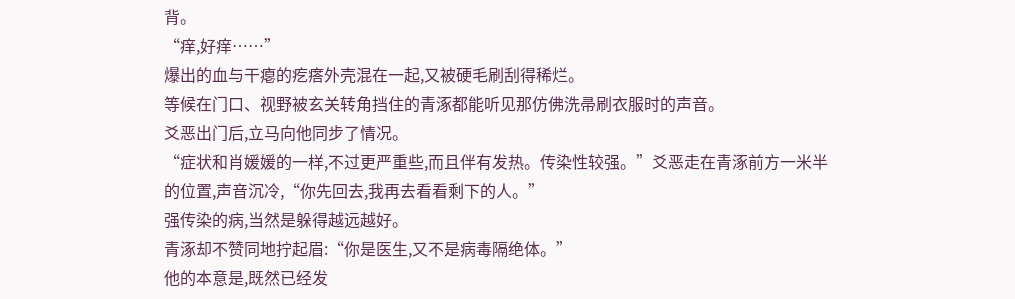背。
“痒,好痒……”
爆出的血与干瘪的疙瘩外壳混在一起,又被硬毛刷刮得稀烂。
等候在门口、视野被玄关转角挡住的青涿都能听见那仿佛洗帚刷衣服时的声音。
爻恶出门后,立马向他同步了情况。
“症状和肖媛媛的一样,不过更严重些,而且伴有发热。传染性较强。”爻恶走在青涿前方一米半的位置,声音沉冷,“你先回去,我再去看看剩下的人。”
强传染的病,当然是躲得越远越好。
青涿却不赞同地拧起眉:“你是医生,又不是病毒隔绝体。”
他的本意是,既然已经发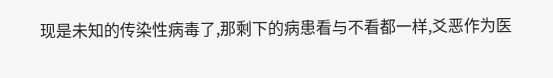现是未知的传染性病毒了,那剩下的病患看与不看都一样,爻恶作为医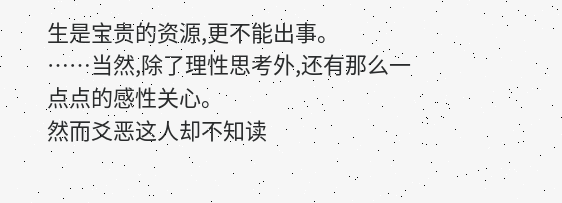生是宝贵的资源,更不能出事。
……当然,除了理性思考外,还有那么一点点的感性关心。
然而爻恶这人却不知读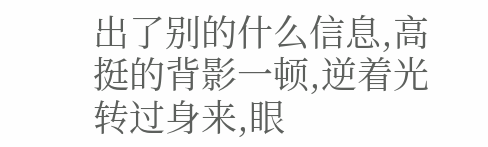出了别的什么信息,高挺的背影一顿,逆着光转过身来,眼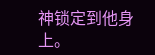神锁定到他身上。